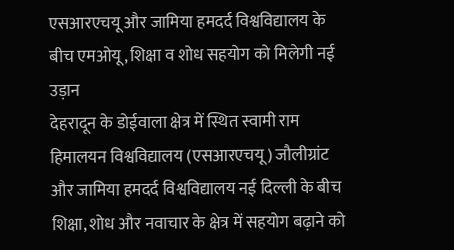एसआरएचयू और जामिया हमदर्द विश्वविद्यालय के बीच एमओयू, शिक्षा व शोध सहयोग को मिलेगी नई उड़ान
देहरादून के डोईवाला क्षेत्र में स्थित स्वामी राम हिमालयन विश्वविद्यालय (एसआरएचयू) जौलीग्रांट और जामिया हमदर्द विश्वविद्यालय नई दिल्ली के बीच शिक्षा, शोध और नवाचार के क्षेत्र में सहयोग बढ़ाने को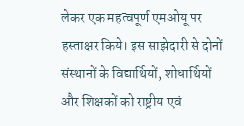लेकर एक महत्वपूर्ण एमओयू पर हस्ताक्षर किये। इस साझेदारी से दोनों संस्थानों के विद्यार्थियों, शोधार्थियों और शिक्षकों को राष्ट्रीय एवं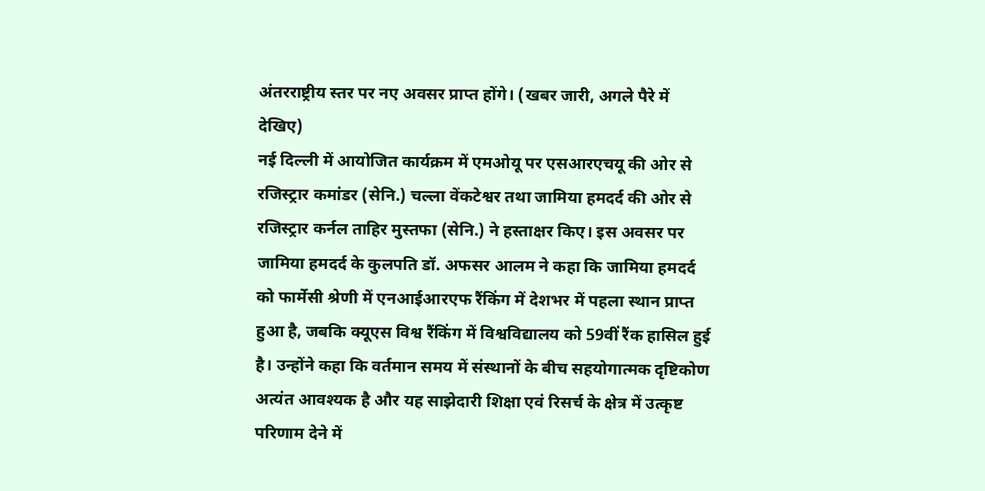अंतरराष्ट्रीय स्तर पर नए अवसर प्राप्त होंगे। (खबर जारी, अगले पैरे में देखिए)
नई दिल्ली में आयोजित कार्यक्रम में एमओयू पर एसआरएचयू की ओर से रजिस्ट्रार कमांडर (सेनि.) चल्ला वेंकटेश्वर तथा जामिया हमदर्द की ओर से रजिस्ट्रार कर्नल ताहिर मुस्तफा (सेनि.) ने हस्ताक्षर किए। इस अवसर पर जामिया हमदर्द के कुलपति डॉ. अफसर आलम ने कहा कि जामिया हमदर्द को फार्मेसी श्रेणी में एनआईआरएफ रैंकिंग में देशभर में पहला स्थान प्राप्त हुआ है, जबकि क्यूएस विश्व रैंकिंग में विश्वविद्यालय को 59वीं रैंक हासिल हुई है। उन्होंने कहा कि वर्तमान समय में संस्थानों के बीच सहयोगात्मक दृष्टिकोण अत्यंत आवश्यक है और यह साझेदारी शिक्षा एवं रिसर्च के क्षेत्र में उत्कृष्ट परिणाम देने में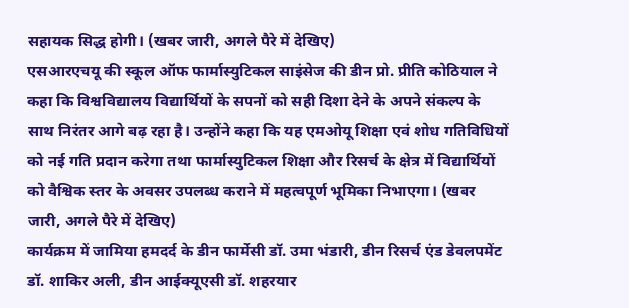सहायक सिद्ध होगी। (खबर जारी, अगले पैरे में देखिए)
एसआरएचयू की स्कूल ऑफ फार्मास्युटिकल साइंसेज की डीन प्रो. प्रीति कोठियाल ने कहा कि विश्वविद्यालय विद्यार्थियों के सपनों को सही दिशा देने के अपने संकल्प के साथ निरंतर आगे बढ़ रहा है। उन्होंने कहा कि यह एमओयू शिक्षा एवं शोध गतिविधियों को नई गति प्रदान करेगा तथा फार्मास्युटिकल शिक्षा और रिसर्च के क्षेत्र में विद्यार्थियों को वैश्विक स्तर के अवसर उपलब्ध कराने में महत्वपूर्ण भूमिका निभाएगा। (खबर जारी, अगले पैरे में देखिए)
कार्यक्रम में जामिया हमदर्द के डीन फार्मेसी डॉ. उमा भंडारी, डीन रिसर्च एंड डेवलपमेंट डॉ. शाकिर अली, डीन आईक्यूएसी डॉ. शहरयार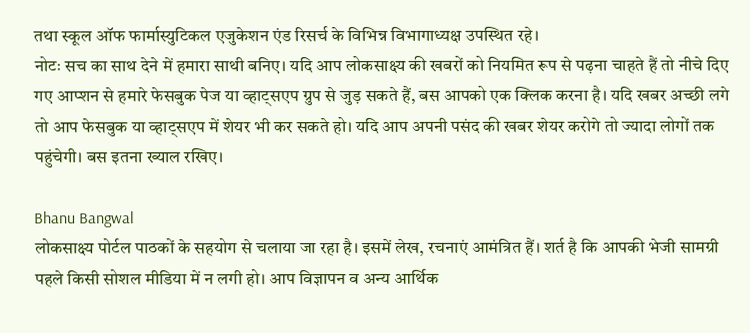तथा स्कूल ऑफ फार्मास्युटिकल एजुकेशन एंड रिसर्च के विभिन्न विभागाध्यक्ष उपस्थित रहे।
नोटः सच का साथ देने में हमारा साथी बनिए। यदि आप लोकसाक्ष्य की खबरों को नियमित रूप से पढ़ना चाहते हैं तो नीचे दिए गए आप्शन से हमारे फेसबुक पेज या व्हाट्सएप ग्रुप से जुड़ सकते हैं, बस आपको एक क्लिक करना है। यदि खबर अच्छी लगे तो आप फेसबुक या व्हाट्सएप में शेयर भी कर सकते हो। यदि आप अपनी पसंद की खबर शेयर करोगे तो ज्यादा लोगों तक पहुंचेगी। बस इतना ख्याल रखिए।

Bhanu Bangwal
लोकसाक्ष्य पोर्टल पाठकों के सहयोग से चलाया जा रहा है। इसमें लेख, रचनाएं आमंत्रित हैं। शर्त है कि आपकी भेजी सामग्री पहले किसी सोशल मीडिया में न लगी हो। आप विज्ञापन व अन्य आर्थिक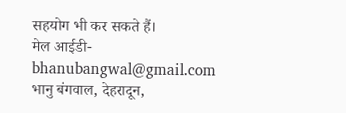सहयोग भी कर सकते हैं।
मेल आईडी-bhanubangwal@gmail.com
भानु बंगवाल, देहरादून,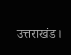उत्तराखंड।